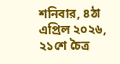শনিবার, ৪ঠা এপ্রিল ২০২৬, ২১শে চৈত্র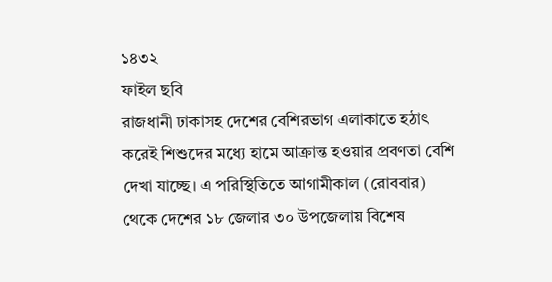১৪৩২
ফাইল ছবি
রাজধানী ঢাকাসহ দেশের বেশিরভাগ এলাকাতে হঠাৎ করেই শিশুদের মধ্যে হামে আক্রান্ত হওয়ার প্রবণতা বেশি দেখা যাচ্ছে। এ পরিস্থিতিতে আগামীকাল (রোববার) থেকে দেশের ১৮ জেলার ৩০ উপজেলায় বিশেষ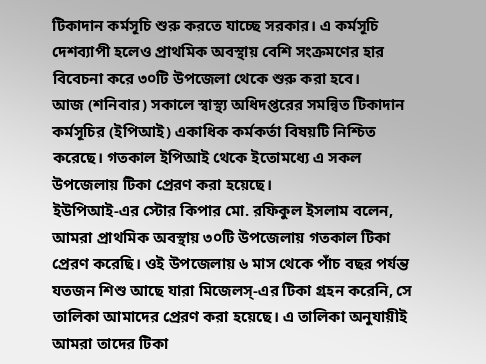টিকাদান কর্মসূচি শুরু করতে যাচ্ছে সরকার। এ কর্মসূচি দেশব্যাপী হলেও প্রাথমিক অবস্থায় বেশি সংক্রমণের হার বিবেচনা করে ৩০টি উপজেলা থেকে শুরু করা হবে।
আজ (শনিবার) সকালে স্বাস্থ্য অধিদপ্তরের সমন্বিত টিকাদান কর্মসূচির (ইপিআই) একাধিক কর্মকর্তা বিষয়টি নিশ্চিত করেছে। গতকাল ইপিআই থেকে ইতোমধ্যে এ সকল উপজেলায় টিকা প্রেরণ করা হয়েছে।
ইউপিআই-এর স্টোর কিপার মো. রফিকুল ইসলাম বলেন, আমরা প্রাথমিক অবস্থায় ৩০টি উপজেলায় গতকাল টিকা প্রেরণ করেছি। ওই উপজেলায় ৬ মাস থেকে পাঁচ বছর পর্যন্ত যতজন শিশু আছে যারা মিজেলস্-এর টিকা গ্রহন করেনি, সে তালিকা আমাদের প্রেরণ করা হয়েছে। এ তালিকা অনুযায়ীই আমরা তাদের টিকা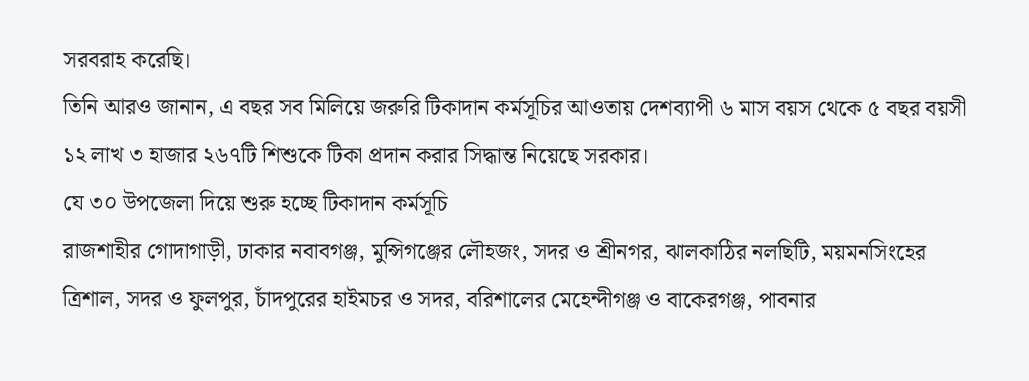সরবরাহ করেছি।
তিনি আরও জানান, এ বছর সব মিলিয়ে জরুরি টিকাদান কর্মসূচির আওতায় দেশব্যাপী ৬ মাস বয়স থেকে ৫ বছর বয়সী ১২ লাখ ৩ হাজার ২৬৭টি শিশুকে টিকা প্রদান করার সিদ্ধান্ত নিয়েছে সরকার।
যে ৩০ উপজেলা দিয়ে শুরু হচ্ছে টিকাদান কর্মসূচি
রাজশাহীর গোদাগাড়ী, ঢাকার নবাবগঞ্জ, মুন্সিগঞ্জের লৌহজং, সদর ও শ্রীনগর, ঝালকাঠির নলছিটি, ময়মনসিংহের ত্রিশাল, সদর ও ফুলপুর, চাঁদপুরের হাইমচর ও সদর, বরিশালের মেহেন্দীগঞ্জ ও বাকেরগঞ্জ, পাবনার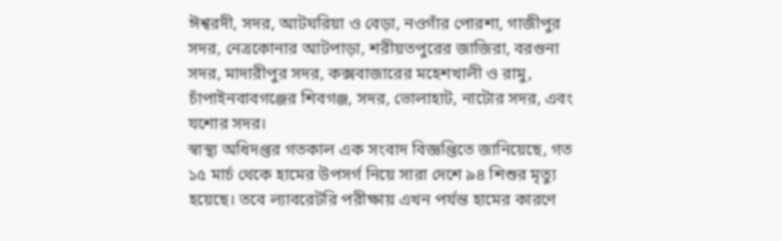ঈশ্বরদী, সদর, আটঘরিয়া ও বেড়া, নওগাঁর পোরশা, গাজীপুর সদর, নেত্রকোনার আটপাড়া, শরীয়তপুরের জাজিরা, বরগুনা সদর, মাদারীপুর সদর, কক্সবাজারের মহেশখালী ও রামু, চাঁপাইনবাবগঞ্জের শিবগঞ্জ, সদর, ভোলাহাট, নাটোর সদর, এবং যশোর সদর।
স্বাস্থ্য অধিদপ্তর গতকাল এক সংবাদ বিজ্ঞপ্তিতে জানিয়েছে, গত ১৫ মার্চ থেকে হামের উপসর্গ নিয়ে সারা দেশে ৯৪ শিশুর মৃত্যু হয়েছে। তবে ল্যাবরেটরি পরীক্ষায় এখন পর্যন্ত হামের কারণে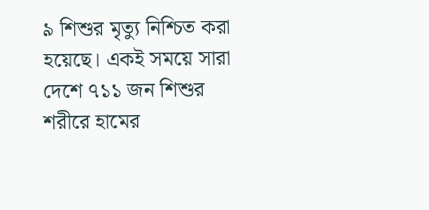৯ শিশুর মৃত্যু নিশ্চিত করা হয়েছে। একই সময়ে সারা দেশে ৭১১ জন শিশুর শরীরে হামের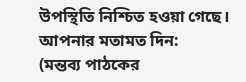উপস্থিতি নিশ্চিত হওয়া গেছে।
আপনার মতামত দিন:
(মন্তব্য পাঠকের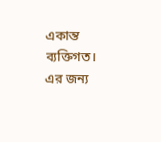একান্ত ব্যক্তিগত। এর জন্য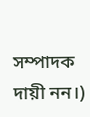সম্পাদক দায়ী নন।)